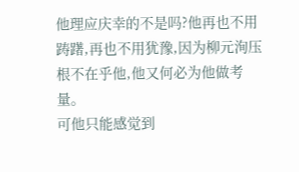他理应庆幸的不是吗?他再也不用踌躇,再也不用犹豫,因为柳元洵压根不在乎他,他又何必为他做考量。
可他只能感觉到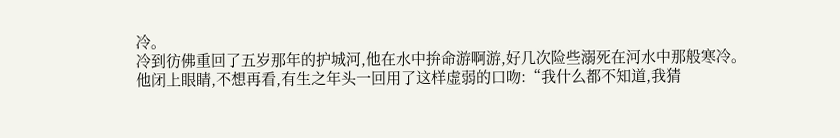冷。
冷到彷佛重回了五岁那年的护城河,他在水中拚命游啊游,好几次险些溺死在河水中那般寒冷。
他闭上眼睛,不想再看,有生之年头一回用了这样虚弱的口吻:“我什么都不知道,我猜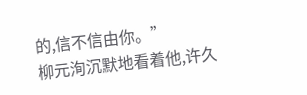的,信不信由你。”
柳元洵沉默地看着他,许久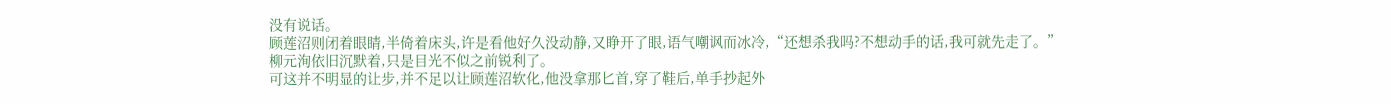没有说话。
顾莲沼则闭着眼睛,半倚着床头,许是看他好久没动静,又睁开了眼,语气嘲讽而冰冷,“还想杀我吗?不想动手的话,我可就先走了。”
柳元洵依旧沉默着,只是目光不似之前锐利了。
可这并不明显的让步,并不足以让顾莲沼软化,他没拿那匕首,穿了鞋后,单手抄起外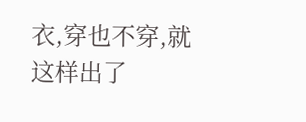衣,穿也不穿,就这样出了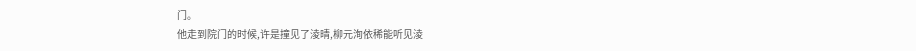门。
他走到院门的时候,许是撞见了淩晴,柳元洵依稀能听见淩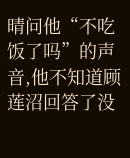晴问他“不吃饭了吗”的声音,他不知道顾莲沼回答了没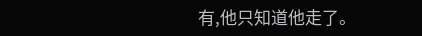有,他只知道他走了。